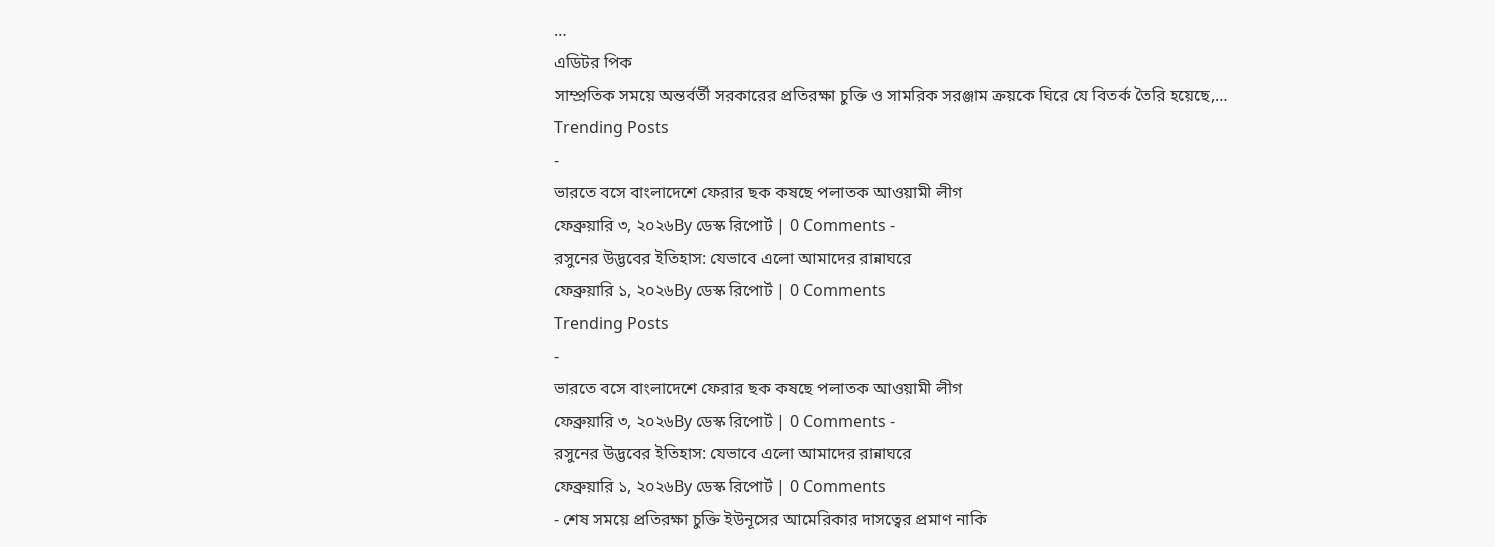…
এডিটর পিক
সাম্প্রতিক সময়ে অন্তর্বর্তী সরকারের প্রতিরক্ষা চুক্তি ও সামরিক সরঞ্জাম ক্রয়কে ঘিরে যে বিতর্ক তৈরি হয়েছে,…
Trending Posts
-
ভারতে বসে বাংলাদেশে ফেরার ছক কষছে পলাতক আওয়ামী লীগ
ফেব্রুয়ারি ৩, ২০২৬By ডেস্ক রিপোর্ট | 0 Comments -
রসুনের উদ্ভবের ইতিহাস: যেভাবে এলো আমাদের রান্নাঘরে
ফেব্রুয়ারি ১, ২০২৬By ডেস্ক রিপোর্ট | 0 Comments
Trending Posts
-
ভারতে বসে বাংলাদেশে ফেরার ছক কষছে পলাতক আওয়ামী লীগ
ফেব্রুয়ারি ৩, ২০২৬By ডেস্ক রিপোর্ট | 0 Comments -
রসুনের উদ্ভবের ইতিহাস: যেভাবে এলো আমাদের রান্নাঘরে
ফেব্রুয়ারি ১, ২০২৬By ডেস্ক রিপোর্ট | 0 Comments
- শেষ সময়ে প্রতিরক্ষা চুক্তি ইউনূসের আমেরিকার দাসত্বের প্রমাণ নাকি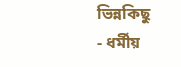ভিন্নকিছু
- ধর্মীয়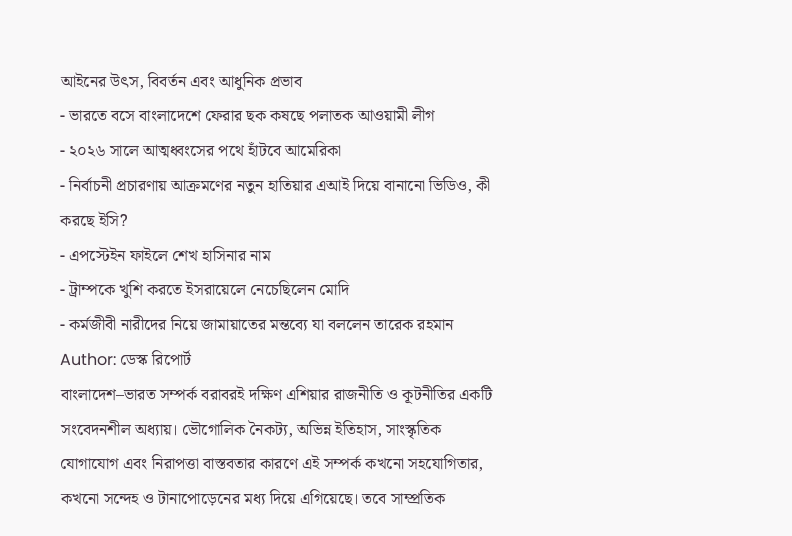আইনের উৎস, বিবর্তন এবং আধুনিক প্রভাব
- ভারতে বসে বাংলাদেশে ফেরার ছক কষছে পলাতক আওয়ামী লীগ
- ২০২৬ সালে আত্মধ্বংসের পথে হাঁটবে আমেরিকা
- নির্বাচনী প্রচারণায় আক্রমণের নতুন হাতিয়ার এআই দিয়ে বানানো ভিডিও, কী করছে ইসি?
- এপস্টেইন ফাইলে শেখ হাসিনার নাম
- ট্রাম্পকে খুশি করতে ইসরায়েলে নেচেছিলেন মোদি
- কর্মজীবী নারীদের নিয়ে জামায়াতের মন্তব্যে যা বললেন তারেক রহমান
Author: ডেস্ক রিপোর্ট
বাংলাদেশ–ভারত সম্পর্ক বরাবরই দক্ষিণ এশিয়ার রাজনীতি ও কূটনীতির একটি সংবেদনশীল অধ্যায়। ভৌগোলিক নৈকট্য, অভিন্ন ইতিহাস, সাংস্কৃতিক যোগাযোগ এবং নিরাপত্তা বাস্তবতার কারণে এই সম্পর্ক কখনো সহযোগিতার, কখনো সন্দেহ ও টানাপোড়েনের মধ্য দিয়ে এগিয়েছে। তবে সাম্প্রতিক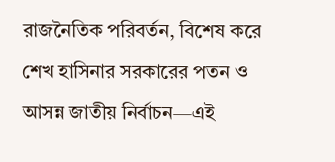রাজনৈতিক পরিবর্তন, বিশেষ করে শেখ হাসিনার সরকারের পতন ও আসন্ন জাতীয় নির্বাচন—এই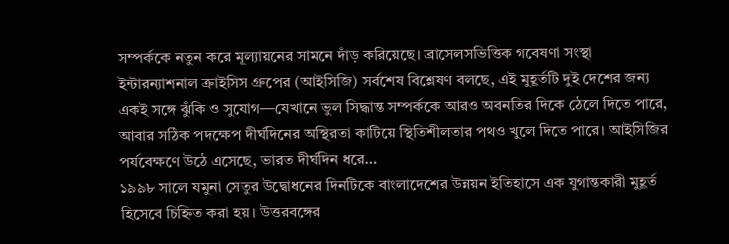সম্পর্ককে নতুন করে মূল্যায়নের সামনে দাঁড় করিয়েছে। ব্রাসেলসভিত্তিক গবেষণা সংস্থা ইন্টারন্যাশনাল ক্রাইসিস গ্রুপের (আইসিজি) সর্বশেষ বিশ্লেষণ বলছে, এই মুহূর্তটি দুই দেশের জন্য একই সঙ্গে ঝুঁকি ও সুযোগ—যেখানে ভুল সিদ্ধান্ত সম্পর্ককে আরও অবনতির দিকে ঠেলে দিতে পারে, আবার সঠিক পদক্ষেপ দীর্ঘদিনের অস্থিরতা কাটিয়ে স্থিতিশীলতার পথও খুলে দিতে পারে। আইসিজির পর্যবেক্ষণে উঠে এসেছে, ভারত দীর্ঘদিন ধরে…
১৯৯৮ সালে যমুনা সেতুর উদ্বোধনের দিনটিকে বাংলাদেশের উন্নয়ন ইতিহাসে এক যুগান্তকারী মুহূর্ত হিসেবে চিহ্নিত করা হয়। উত্তরবঙ্গের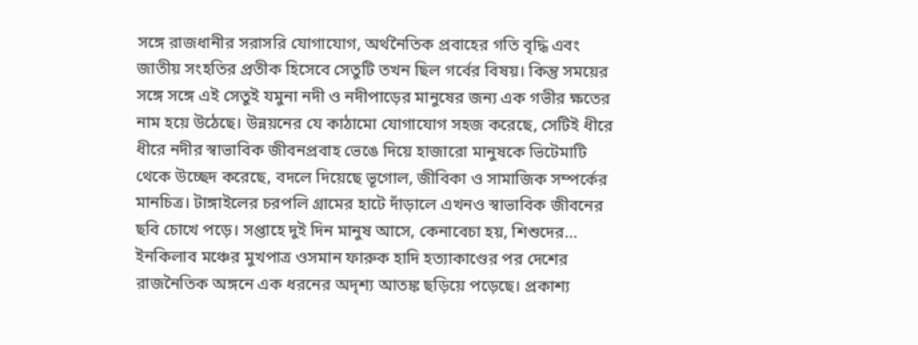সঙ্গে রাজধানীর সরাসরি যোগাযোগ, অর্থনৈতিক প্রবাহের গতি বৃদ্ধি এবং জাতীয় সংহতির প্রতীক হিসেবে সেতুটি তখন ছিল গর্বের বিষয়। কিন্তু সময়ের সঙ্গে সঙ্গে এই সেতুই যমুনা নদী ও নদীপাড়ের মানুষের জন্য এক গভীর ক্ষতের নাম হয়ে উঠেছে। উন্নয়নের যে কাঠামো যোগাযোগ সহজ করেছে, সেটিই ধীরে ধীরে নদীর স্বাভাবিক জীবনপ্রবাহ ভেঙে দিয়ে হাজারো মানুষকে ভিটেমাটি থেকে উচ্ছেদ করেছে, বদলে দিয়েছে ভূগোল, জীবিকা ও সামাজিক সম্পর্কের মানচিত্র। টাঙ্গাইলের চরপলি গ্রামের হাটে দাঁড়ালে এখনও স্বাভাবিক জীবনের ছবি চোখে পড়ে। সপ্তাহে দুই দিন মানুষ আসে, কেনাবেচা হয়, শিশুদের…
ইনকিলাব মঞ্চের মুখপাত্র ওসমান ফারুক হাদি হত্যাকাণ্ডের পর দেশের রাজনৈতিক অঙ্গনে এক ধরনের অদৃশ্য আতঙ্ক ছড়িয়ে পড়েছে। প্রকাশ্য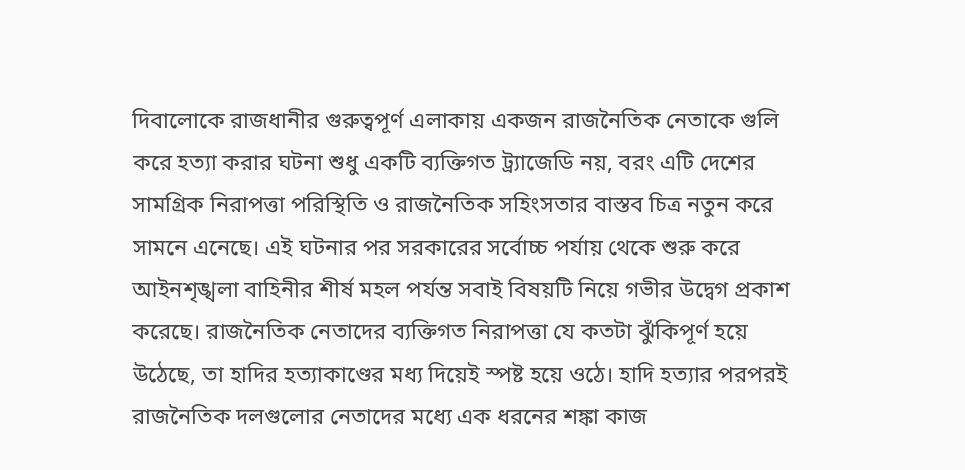দিবালোকে রাজধানীর গুরুত্বপূর্ণ এলাকায় একজন রাজনৈতিক নেতাকে গুলি করে হত্যা করার ঘটনা শুধু একটি ব্যক্তিগত ট্র্যাজেডি নয়, বরং এটি দেশের সামগ্রিক নিরাপত্তা পরিস্থিতি ও রাজনৈতিক সহিংসতার বাস্তব চিত্র নতুন করে সামনে এনেছে। এই ঘটনার পর সরকারের সর্বোচ্চ পর্যায় থেকে শুরু করে আইনশৃঙ্খলা বাহিনীর শীর্ষ মহল পর্যন্ত সবাই বিষয়টি নিয়ে গভীর উদ্বেগ প্রকাশ করেছে। রাজনৈতিক নেতাদের ব্যক্তিগত নিরাপত্তা যে কতটা ঝুঁকিপূর্ণ হয়ে উঠেছে, তা হাদির হত্যাকাণ্ডের মধ্য দিয়েই স্পষ্ট হয়ে ওঠে। হাদি হত্যার পরপরই রাজনৈতিক দলগুলোর নেতাদের মধ্যে এক ধরনের শঙ্কা কাজ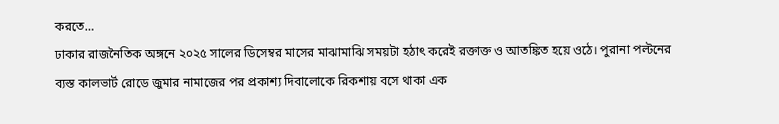করতে…
ঢাকার রাজনৈতিক অঙ্গনে ২০২৫ সালের ডিসেম্বর মাসের মাঝামাঝি সময়টা হঠাৎ করেই রক্তাক্ত ও আতঙ্কিত হয়ে ওঠে। পুরানা পল্টনের ব্যস্ত কালভার্ট রোডে জুমার নামাজের পর প্রকাশ্য দিবালোকে রিকশায় বসে থাকা এক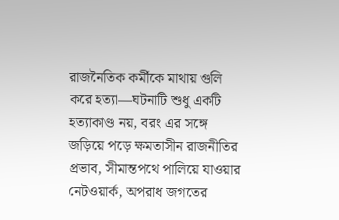রাজনৈতিক কর্মীকে মাথায় গুলি করে হত্যা—ঘটনাটি শুধু একটি হত্যাকাণ্ড নয়, বরং এর সঙ্গে জড়িয়ে পড়ে ক্ষমতাসীন রাজনীতির প্রভাব, সীমান্তপথে পালিয়ে যাওয়ার নেটওয়ার্ক, অপরাধ জগতের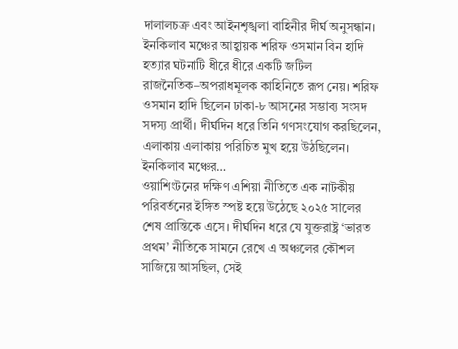দালালচক্র এবং আইনশৃঙ্খলা বাহিনীর দীর্ঘ অনুসন্ধান। ইনকিলাব মঞ্চের আহ্বায়ক শরিফ ওসমান বিন হাদি হত্যার ঘটনাটি ধীরে ধীরে একটি জটিল রাজনৈতিক–অপরাধমূলক কাহিনিতে রূপ নেয়। শরিফ ওসমান হাদি ছিলেন ঢাকা-৮ আসনের সম্ভাব্য সংসদ সদস্য প্রার্থী। দীর্ঘদিন ধরে তিনি গণসংযোগ করছিলেন, এলাকায় এলাকায় পরিচিত মুখ হয়ে উঠছিলেন। ইনকিলাব মঞ্চের…
ওয়াশিংটনের দক্ষিণ এশিয়া নীতিতে এক নাটকীয় পরিবর্তনের ইঙ্গিত স্পষ্ট হয়ে উঠেছে ২০২৫ সালের শেষ প্রান্তিকে এসে। দীর্ঘদিন ধরে যে যুক্তরাষ্ট্র ‘ভারত প্রথম’ নীতিকে সামনে রেখে এ অঞ্চলের কৌশল সাজিয়ে আসছিল, সেই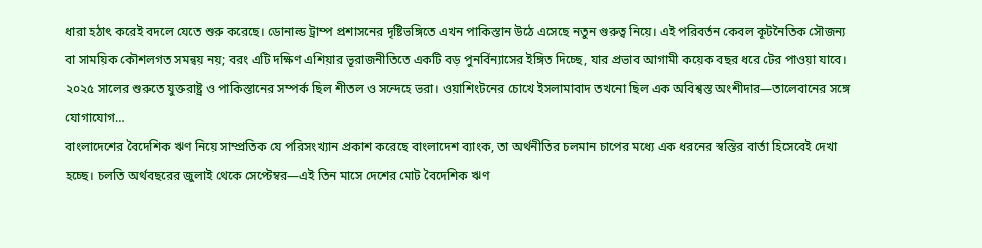ধারা হঠাৎ করেই বদলে যেতে শুরু করেছে। ডোনাল্ড ট্রাম্প প্রশাসনের দৃষ্টিভঙ্গিতে এখন পাকিস্তান উঠে এসেছে নতুন গুরুত্ব নিয়ে। এই পরিবর্তন কেবল কূটনৈতিক সৌজন্য বা সাময়িক কৌশলগত সমন্বয় নয়; বরং এটি দক্ষিণ এশিয়ার ভূরাজনীতিতে একটি বড় পুনর্বিন্যাসের ইঙ্গিত দিচ্ছে, যার প্রভাব আগামী কয়েক বছর ধরে টের পাওয়া যাবে। ২০২৫ সালের শুরুতে যুক্তরাষ্ট্র ও পাকিস্তানের সম্পর্ক ছিল শীতল ও সন্দেহে ভরা। ওয়াশিংটনের চোখে ইসলামাবাদ তখনো ছিল এক অবিশ্বস্ত অংশীদার—তালেবানের সঙ্গে যোগাযোগ…
বাংলাদেশের বৈদেশিক ঋণ নিয়ে সাম্প্রতিক যে পরিসংখ্যান প্রকাশ করেছে বাংলাদেশ ব্যাংক, তা অর্থনীতির চলমান চাপের মধ্যে এক ধরনের স্বস্তির বার্তা হিসেবেই দেখা হচ্ছে। চলতি অর্থবছরের জুলাই থেকে সেপ্টেম্বর—এই তিন মাসে দেশের মোট বৈদেশিক ঋণ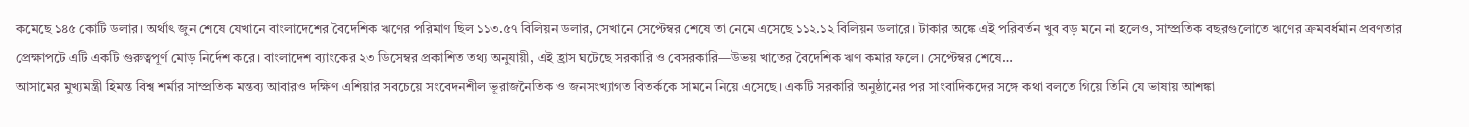কমেছে ১৪৫ কোটি ডলার। অর্থাৎ জুন শেষে যেখানে বাংলাদেশের বৈদেশিক ঋণের পরিমাণ ছিল ১১৩.৫৭ বিলিয়ন ডলার, সেখানে সেপ্টেম্বর শেষে তা নেমে এসেছে ১১২.১২ বিলিয়ন ডলারে। টাকার অঙ্কে এই পরিবর্তন খুব বড় মনে না হলেও, সাম্প্রতিক বছরগুলোতে ঋণের ক্রমবর্ধমান প্রবণতার প্রেক্ষাপটে এটি একটি গুরুত্বপূর্ণ মোড় নির্দেশ করে। বাংলাদেশ ব্যাংকের ২৩ ডিসেম্বর প্রকাশিত তথ্য অনুযায়ী, এই হ্রাস ঘটেছে সরকারি ও বেসরকারি—উভয় খাতের বৈদেশিক ঋণ কমার ফলে। সেপ্টেম্বর শেষে…
আসামের মুখ্যমন্ত্রী হিমন্ত বিশ্ব শর্মার সাম্প্রতিক মন্তব্য আবারও দক্ষিণ এশিয়ার সবচেয়ে সংবেদনশীল ভূরাজনৈতিক ও জনসংখ্যাগত বিতর্ককে সামনে নিয়ে এসেছে। একটি সরকারি অনুষ্ঠানের পর সাংবাদিকদের সঙ্গে কথা বলতে গিয়ে তিনি যে ভাষায় আশঙ্কা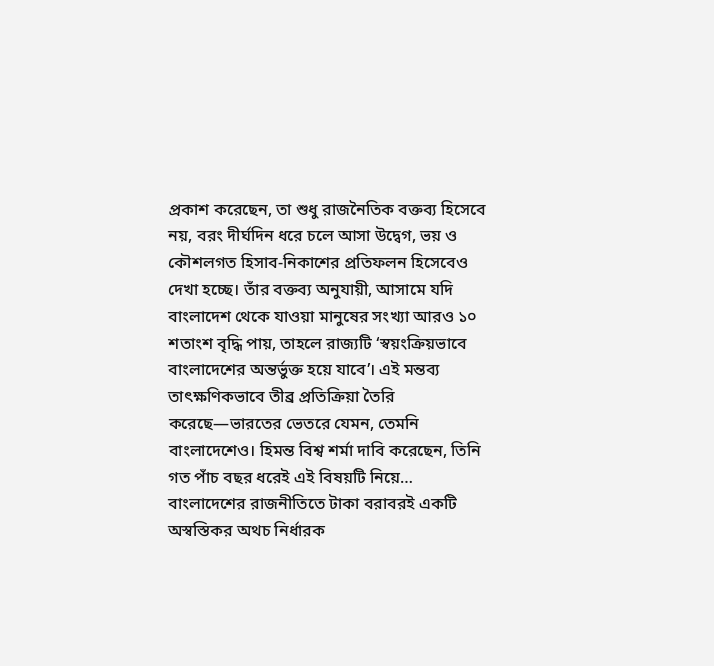প্রকাশ করেছেন, তা শুধু রাজনৈতিক বক্তব্য হিসেবে নয়, বরং দীর্ঘদিন ধরে চলে আসা উদ্বেগ, ভয় ও কৌশলগত হিসাব-নিকাশের প্রতিফলন হিসেবেও দেখা হচ্ছে। তাঁর বক্তব্য অনুযায়ী, আসামে যদি বাংলাদেশ থেকে যাওয়া মানুষের সংখ্যা আরও ১০ শতাংশ বৃদ্ধি পায়, তাহলে রাজ্যটি ‘স্বয়ংক্রিয়ভাবে বাংলাদেশের অন্তর্ভুক্ত হয়ে যাবে’। এই মন্তব্য তাৎক্ষণিকভাবে তীব্র প্রতিক্রিয়া তৈরি করেছে—ভারতের ভেতরে যেমন, তেমনি বাংলাদেশেও। হিমন্ত বিশ্ব শর্মা দাবি করেছেন, তিনি গত পাঁচ বছর ধরেই এই বিষয়টি নিয়ে…
বাংলাদেশের রাজনীতিতে টাকা বরাবরই একটি অস্বস্তিকর অথচ নির্ধারক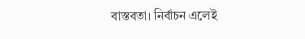বাস্তবতা। নির্বাচন এলেই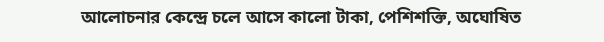আলোচনার কেন্দ্রে চলে আসে কালো টাকা, পেশিশক্তি, অঘোষিত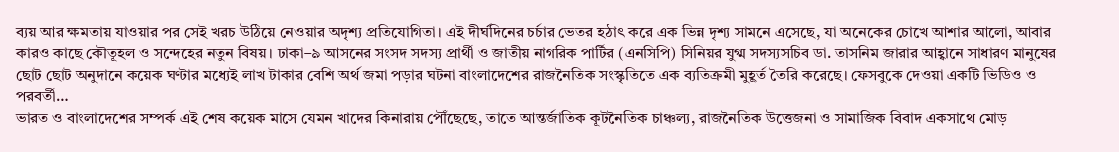ব্যয় আর ক্ষমতায় যাওয়ার পর সেই খরচ উঠিয়ে নেওয়ার অদৃশ্য প্রতিযোগিতা। এই দীর্ঘদিনের চর্চার ভেতর হঠাৎ করে এক ভিন্ন দৃশ্য সামনে এসেছে, যা অনেকের চোখে আশার আলো, আবার কারও কাছে কৌতূহল ও সন্দেহের নতুন বিষয়। ঢাকা–৯ আসনের সংসদ সদস্য প্রার্থী ও জাতীয় নাগরিক পার্টির (এনসিপি) সিনিয়র যুগ্ম সদস্যসচিব ডা. তাসনিম জারার আহ্বানে সাধারণ মানুষের ছোট ছোট অনুদানে কয়েক ঘণ্টার মধ্যেই লাখ টাকার বেশি অর্থ জমা পড়ার ঘটনা বাংলাদেশের রাজনৈতিক সংস্কৃতিতে এক ব্যতিক্রমী মুহূর্ত তৈরি করেছে। ফেসবুকে দেওয়া একটি ভিডিও ও পরবর্তী…
ভারত ও বাংলাদেশের সম্পর্ক এই শেষ কয়েক মাসে যেমন খাদের কিনারায় পৌঁছেছে, তাতে আন্তর্জাতিক কূটনৈতিক চাঞ্চল্য, রাজনৈতিক উত্তেজনা ও সামাজিক বিবাদ একসাথে মোড়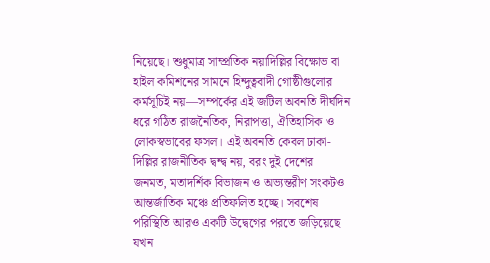নিয়েছে। শুধুমাত্র সাম্প্রতিক নয়াদিল্লির বিক্ষোভ বা হাইল কমিশনের সামনে হিন্দুত্ববাদী গোষ্ঠীগুলোর কর্মসূচিই নয়—সম্পর্কের এই জটিল অবনতি দীর্ঘদিন ধরে গঠিত রাজনৈতিক, নিরাপত্তা, ঐতিহাসিক ও লোকস্বভাবের ফসল। এই অবনতি কেবল ঢাকা-দিল্লির রাজনীতিক দ্বন্দ্ব নয়, বরং দুই দেশের জনমত, মতাদর্শিক বিভাজন ও অভ্যন্তরীণ সংকটও আন্তর্জাতিক মঞ্চে প্রতিফলিত হচ্ছে। সবশেষ পরিস্থিতি আরও একটি উদ্বেগের পরতে জড়িয়েছে যখন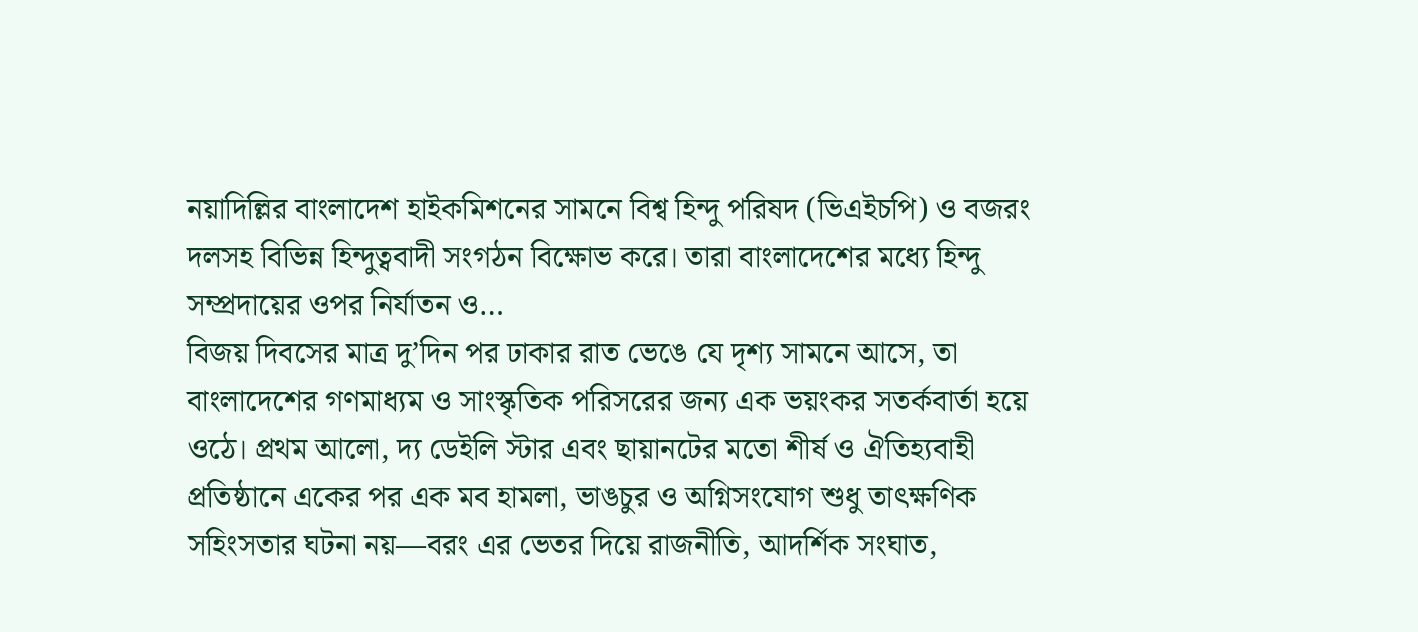নয়াদিল্লির বাংলাদেশ হাইকমিশনের সামনে বিশ্ব হিন্দু পরিষদ (ভিএইচপি) ও বজরং দলসহ বিভিন্ন হিন্দুত্ববাদী সংগঠন বিক্ষোভ করে। তারা বাংলাদেশের মধ্যে হিন্দু সম্প্রদায়ের ওপর নির্যাতন ও…
বিজয় দিবসের মাত্র দু’দিন পর ঢাকার রাত ভেঙে যে দৃশ্য সামনে আসে, তা বাংলাদেশের গণমাধ্যম ও সাংস্কৃতিক পরিসরের জন্য এক ভয়ংকর সতর্কবার্তা হয়ে ওঠে। প্রথম আলো, দ্য ডেইলি স্টার এবং ছায়ানটের মতো শীর্ষ ও ঐতিহ্যবাহী প্রতিষ্ঠানে একের পর এক মব হামলা, ভাঙচুর ও অগ্নিসংযোগ শুধু তাৎক্ষণিক সহিংসতার ঘটনা নয়—বরং এর ভেতর দিয়ে রাজনীতি, আদর্শিক সংঘাত,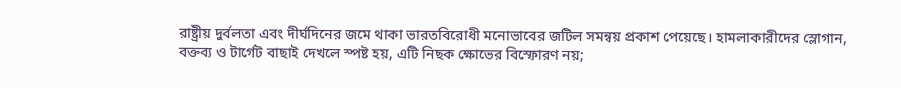রাষ্ট্রীয় দুর্বলতা এবং দীর্ঘদিনের জমে থাকা ভারতবিরোধী মনোভাবের জটিল সমন্বয় প্রকাশ পেয়েছে। হামলাকারীদের স্লোগান, বক্তব্য ও টার্গেট বাছাই দেখলে স্পষ্ট হয়, এটি নিছক ক্ষোভের বিস্ফোরণ নয়;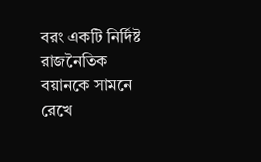বরং একটি নির্দিষ্ট রাজনৈতিক বয়ানকে সামনে রেখে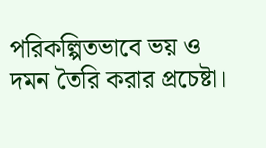পরিকল্পিতভাবে ভয় ও দমন তৈরি করার প্রচেষ্টা।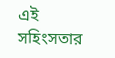এই সহিংসতার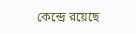কেন্দ্রে রয়েছে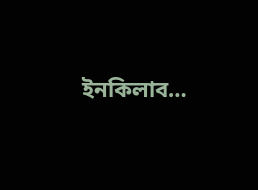ইনকিলাব…